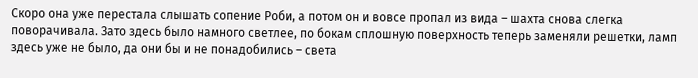Скоро она уже перестала слышать сопение Роби, а потом он и вовсе пропал из вида – шахта снова слегка поворачивала. Зато здесь было намного светлее, по бокам сплошную поверхность теперь заменяли решетки, ламп здесь уже не было, да они бы и не понадобились – света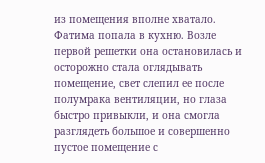из помещения вполне хватало. Фатима попала в кухню. Возле первой решетки она остановилась и осторожно стала оглядывать помещение, свет слепил ее после полумрака вентиляции, но глаза быстро привыкли, и она смогла разглядеть большое и совершенно пустое помещение с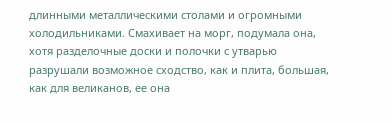длинными металлическими столами и огромными холодильниками. Смахивает на морг, подумала она, хотя разделочные доски и полочки с утварью разрушали возможное сходство, как и плита, большая, как для великанов, ее она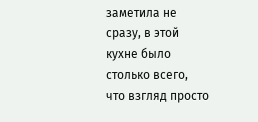заметила не сразу, в этой кухне было столько всего, что взгляд просто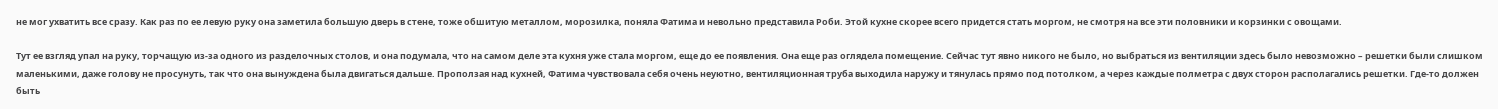не мог ухватить все сразу. Как раз по ее левую руку она заметила большую дверь в стене, тоже обшитую металлом, морозилка, поняла Фатима и невольно представила Роби. Этой кухне скорее всего придется стать моргом, не смотря на все эти половники и корзинки с овощами.

Тут ее взгляд упал на руку, торчащую из-за одного из разделочных столов, и она подумала, что на самом деле эта кухня уже стала моргом, еще до ее появления. Она еще раз оглядела помещение. Сейчас тут явно никого не было, но выбраться из вентиляции здесь было невозможно – решетки были слишком маленькими, даже голову не просунуть, так что она вынуждена была двигаться дальше. Проползая над кухней, Фатима чувствовала себя очень неуютно, вентиляционная труба выходила наружу и тянулась прямо под потолком, а через каждые полметра с двух сторон располагались решетки. Где-то должен быть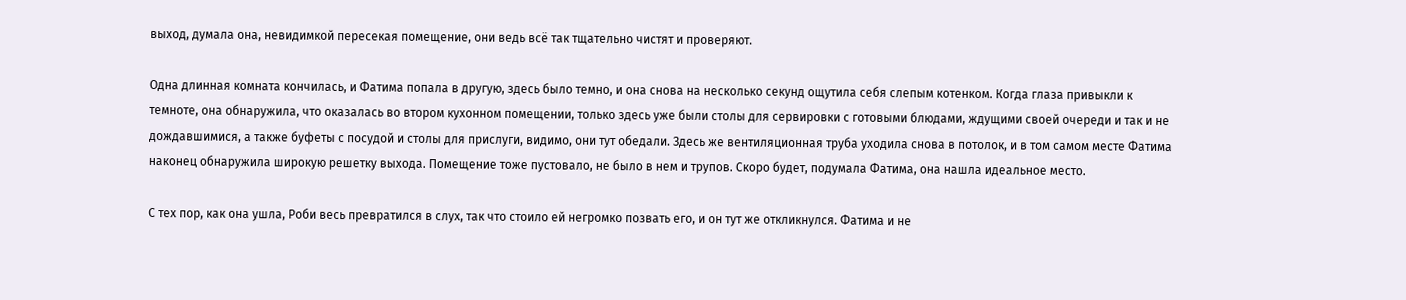выход, думала она, невидимкой пересекая помещение, они ведь всё так тщательно чистят и проверяют.

Одна длинная комната кончилась, и Фатима попала в другую, здесь было темно, и она снова на несколько секунд ощутила себя слепым котенком. Когда глаза привыкли к темноте, она обнаружила, что оказалась во втором кухонном помещении, только здесь уже были столы для сервировки с готовыми блюдами, ждущими своей очереди и так и не дождавшимися, а также буфеты с посудой и столы для прислуги, видимо, они тут обедали. Здесь же вентиляционная труба уходила снова в потолок, и в том самом месте Фатима наконец обнаружила широкую решетку выхода. Помещение тоже пустовало, не было в нем и трупов. Скоро будет, подумала Фатима, она нашла идеальное место.

С тех пор, как она ушла, Роби весь превратился в слух, так что стоило ей негромко позвать его, и он тут же откликнулся. Фатима и не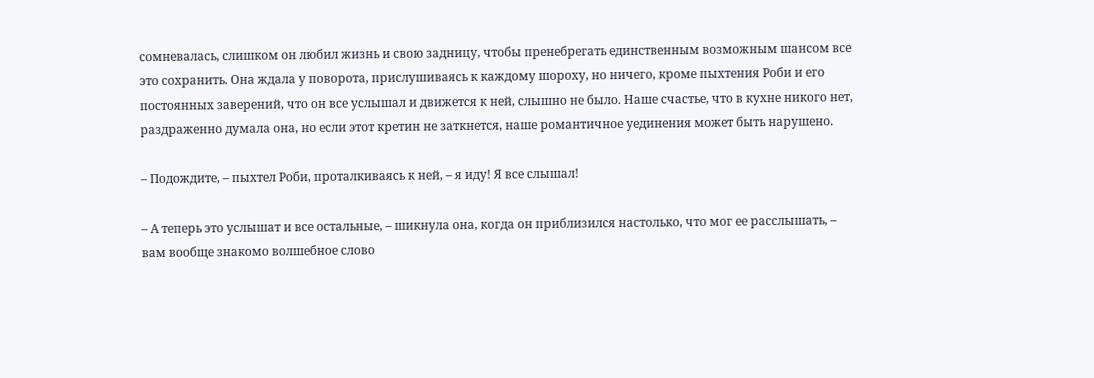сомневалась, слишком он любил жизнь и свою задницу, чтобы пренебрегать единственным возможным шансом все это сохранить. Она ждала у поворота, прислушиваясь к каждому шороху, но ничего, кроме пыхтения Роби и его постоянных заверений, что он все услышал и движется к ней, слышно не было. Наше счастье, что в кухне никого нет, раздраженно думала она, но если этот кретин не заткнется, наше романтичное уединения может быть нарушено.

– Подождите, – пыхтел Роби, проталкиваясь к ней, – я иду! Я все слышал!

– А теперь это услышат и все остальные, – шикнула она, когда он приблизился настолько, что мог ее расслышать, – вам вообще знакомо волшебное слово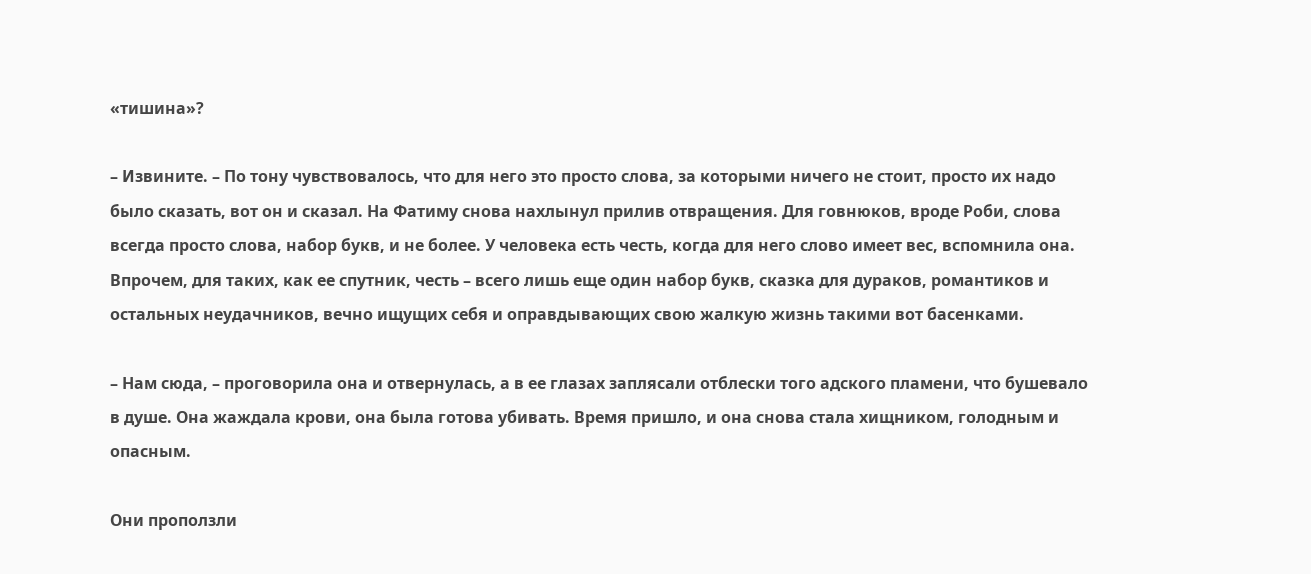«тишина»?

– Извините. – По тону чувствовалось, что для него это просто слова, за которыми ничего не стоит, просто их надо было сказать, вот он и сказал. На Фатиму снова нахлынул прилив отвращения. Для говнюков, вроде Роби, слова всегда просто слова, набор букв, и не более. У человека есть честь, когда для него слово имеет вес, вспомнила она. Впрочем, для таких, как ее спутник, честь – всего лишь еще один набор букв, сказка для дураков, романтиков и остальных неудачников, вечно ищущих себя и оправдывающих свою жалкую жизнь такими вот басенками.

– Нам сюда, – проговорила она и отвернулась, а в ее глазах заплясали отблески того адского пламени, что бушевало в душе. Она жаждала крови, она была готова убивать. Время пришло, и она снова стала хищником, голодным и опасным.

Они проползли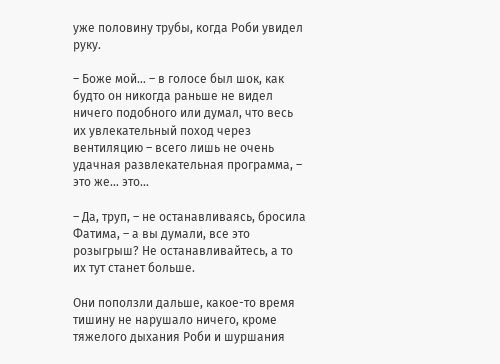уже половину трубы, когда Роби увидел руку.

– Боже мой… – в голосе был шок, как будто он никогда раньше не видел ничего подобного или думал, что весь их увлекательный поход через вентиляцию – всего лишь не очень удачная развлекательная программа, – это же… это…

– Да, труп, – не останавливаясь, бросила Фатима, – а вы думали, все это розыгрыш? Не останавливайтесь, а то их тут станет больше.

Они поползли дальше, какое-то время тишину не нарушало ничего, кроме тяжелого дыхания Роби и шуршания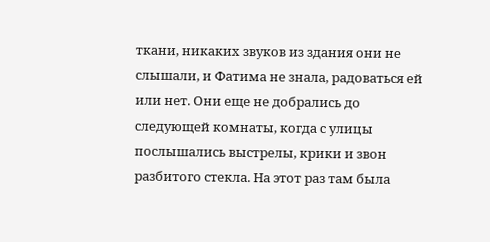ткани, никаких звуков из здания они не слышали, и Фатима не знала, радоваться ей или нет. Они еще не добрались до следующей комнаты, когда с улицы послышались выстрелы, крики и звон разбитого стекла. На этот раз там была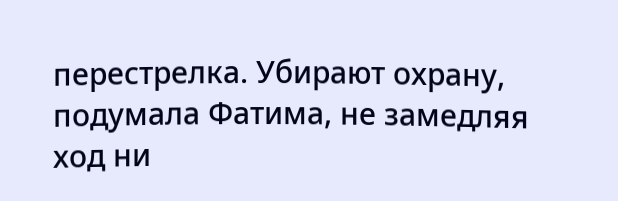перестрелка. Убирают охрану, подумала Фатима, не замедляя ход ни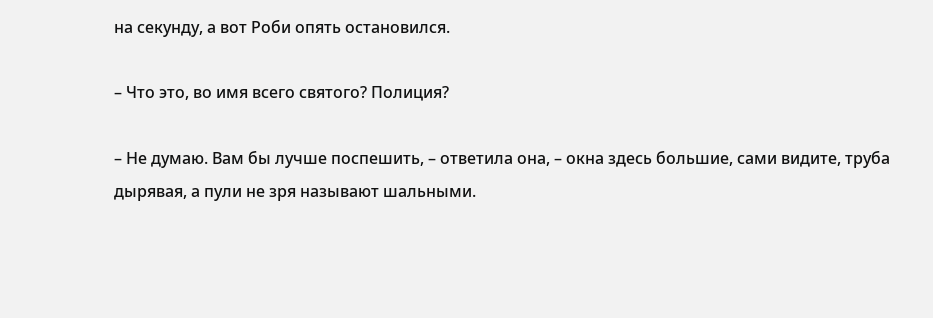на секунду, а вот Роби опять остановился.

– Что это, во имя всего святого? Полиция?

– Не думаю. Вам бы лучше поспешить, – ответила она, – окна здесь большие, сами видите, труба дырявая, а пули не зря называют шальными.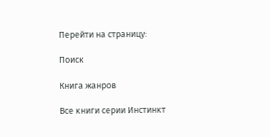Перейти на страницу:

Поиск

Книга жанров

Все книги серии Инстинкт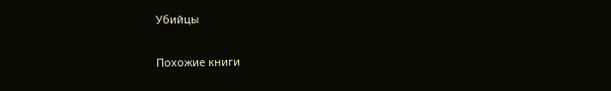Убийцы

Похожие книги